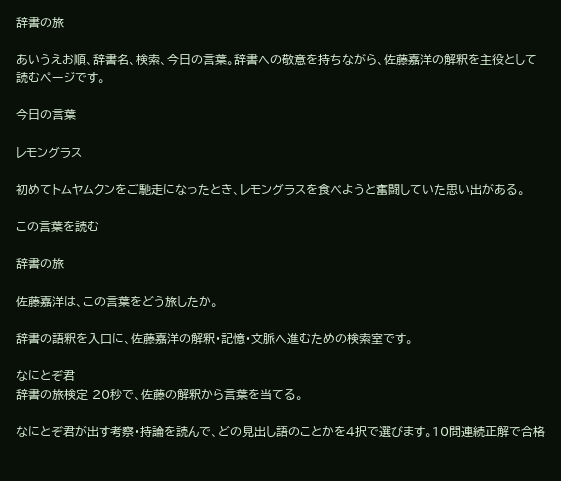辞書の旅

あいうえお順、辞書名、検索、今日の言葉。辞書への敬意を持ちながら、佐藤嘉洋の解釈を主役として読むページです。

今日の言葉

レモングラス

初めてトムヤムクンをご馳走になったとき、レモングラスを食べようと奮闘していた思い出がある。

この言葉を読む

辞書の旅

佐藤嘉洋は、この言葉をどう旅したか。

辞書の語釈を入口に、佐藤嘉洋の解釈・記憶・文脈へ進むための検索室です。

なにとぞ君
辞書の旅検定 20秒で、佐藤の解釈から言葉を当てる。

なにとぞ君が出す考察・持論を読んで、どの見出し語のことかを4択で選びます。10問連続正解で合格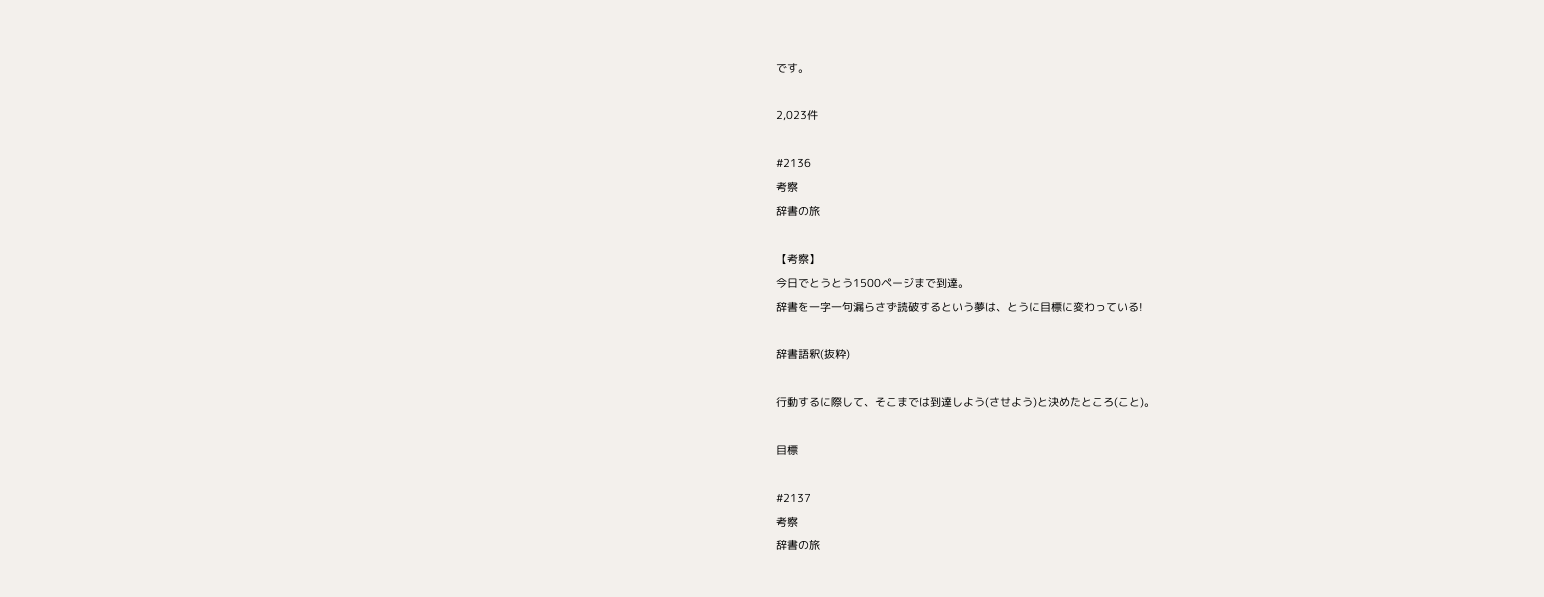です。

2,023件

#2136
考察
辞書の旅

【考察】
今日でとうとう1500ページまで到達。
辞書を一字一句漏らさず読破するという夢は、とうに目標に変わっている!

辞書語釈(抜粋)

行動するに際して、そこまでは到達しよう(させよう)と決めたところ(こと)。

目標

#2137
考察
辞書の旅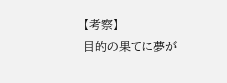【考察】
目的の果てに夢が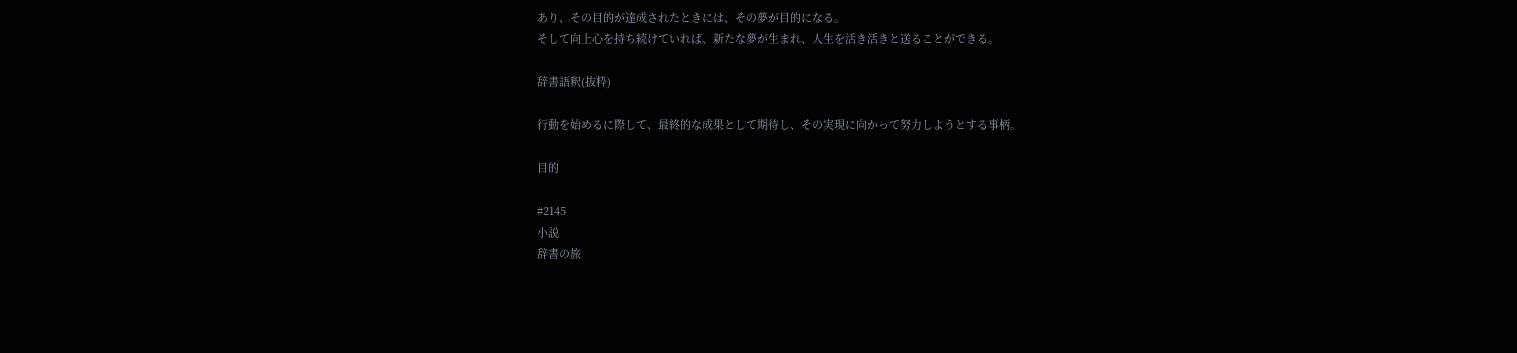あり、その目的が達成されたときには、その夢が目的になる。
そして向上心を持ち続けていれば、新たな夢が生まれ、人生を活き活きと送ることができる。

辞書語釈(抜粋)

行動を始めるに際して、最終的な成果として期待し、その実現に向かって努力しようとする事柄。

目的

#2145
小説
辞書の旅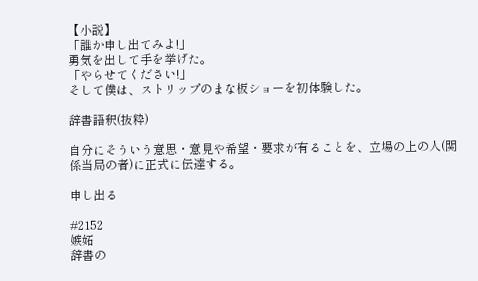【小説】
「誰か申し出てみよ!」
勇気を出して手を挙げた。
「やらせてください!」
そして僕は、ストリップのまな板ショーを初体験した。

辞書語釈(抜粋)

自分にそういう意思・意見や希望・要求が有ることを、立場の上の人(関係当局の者)に正式に伝達する。

申し出る

#2152
嫉妬
辞書の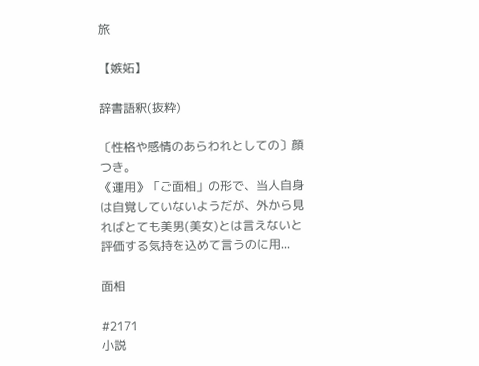旅

【嫉妬】

辞書語釈(抜粋)

〔性格や感情のあらわれとしての〕顔つき。
《運用》「ご面相」の形で、当人自身は自覚していないようだが、外から見ればとても美男(美女)とは言えないと評価する気持を込めて言うのに用...

面相

#2171
小説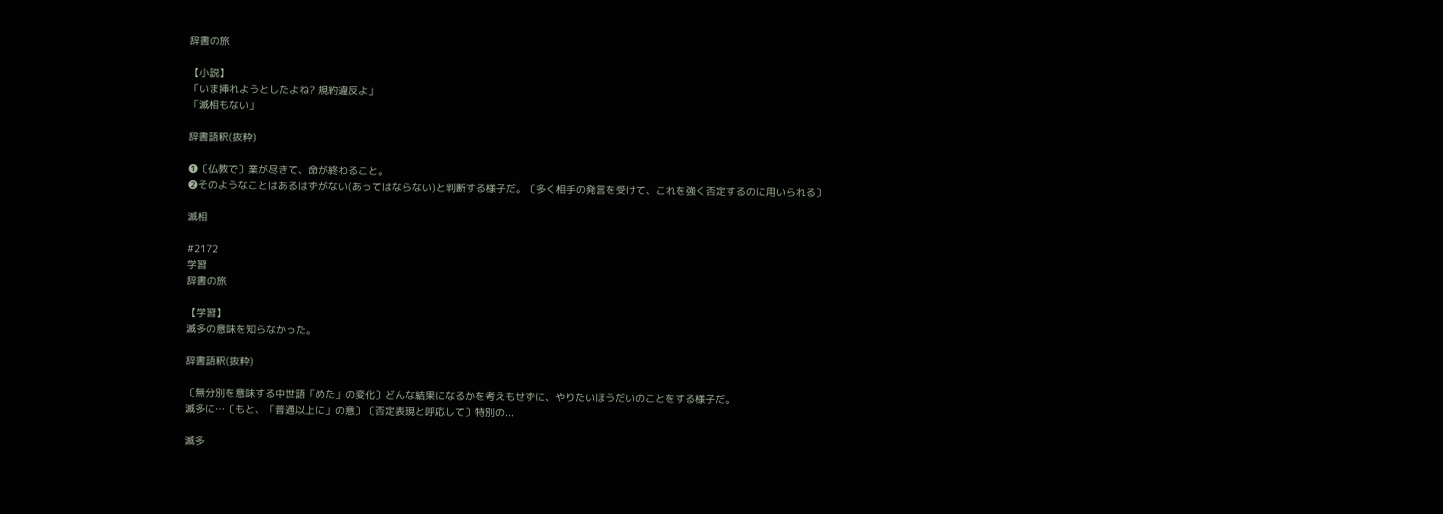辞書の旅

【小説】
「いま挿れようとしたよね? 規約違反よ」
「滅相もない」

辞書語釈(抜粋)

❶〔仏教で〕業が尽きて、命が終わること。
❷そのようなことはあるはずがない(あってはならない)と判断する様子だ。〔多く相手の発言を受けて、これを強く否定するのに用いられる〕

滅相

#2172
学習
辞書の旅

【学習】
滅多の意味を知らなかった。

辞書語釈(抜粋)

〔無分別を意味する中世語「めた」の変化〕どんな結果になるかを考えもせずに、やりたいほうだいのことをする様子だ。
滅多に…〔もと、「普通以上に」の意〕〔否定表現と呼応して〕特別の...

滅多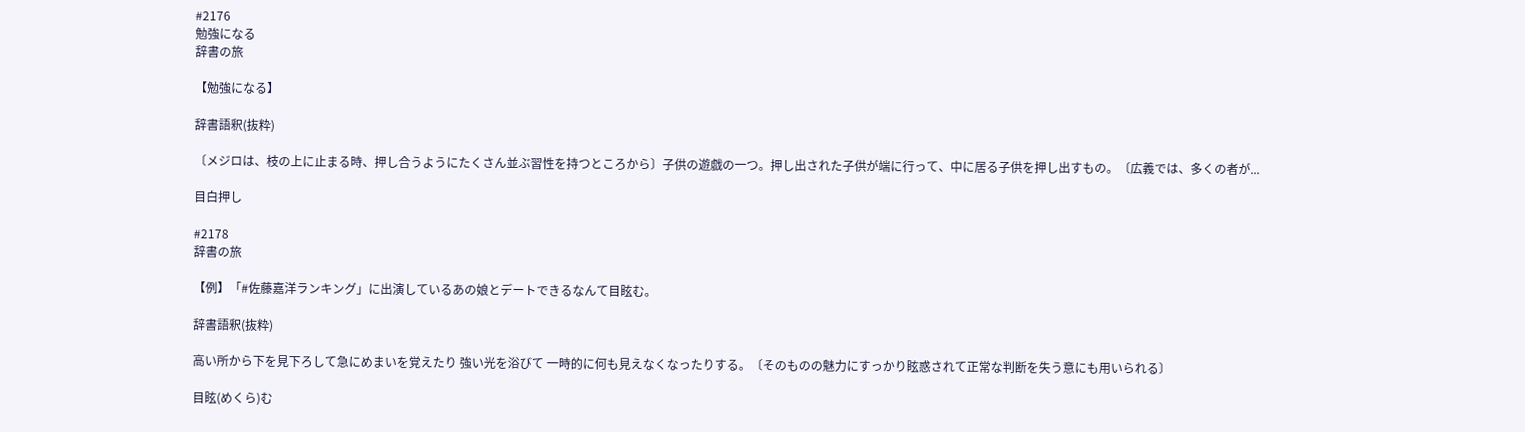#2176
勉強になる
辞書の旅

【勉強になる】

辞書語釈(抜粋)

〔メジロは、枝の上に止まる時、押し合うようにたくさん並ぶ習性を持つところから〕子供の遊戯の一つ。押し出された子供が端に行って、中に居る子供を押し出すもの。〔広義では、多くの者が...

目白押し

#2178
辞書の旅

【例】「#佐藤嘉洋ランキング」に出演しているあの娘とデートできるなんて目眩む。

辞書語釈(抜粋)

高い所から下を見下ろして急にめまいを覚えたり 強い光を浴びて 一時的に何も見えなくなったりする。〔そのものの魅力にすっかり眩惑されて正常な判断を失う意にも用いられる〕

目眩(めくら)む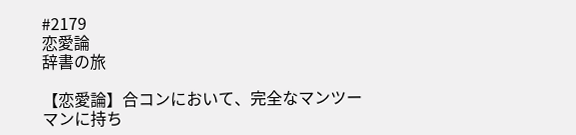#2179
恋愛論
辞書の旅

【恋愛論】合コンにおいて、完全なマンツーマンに持ち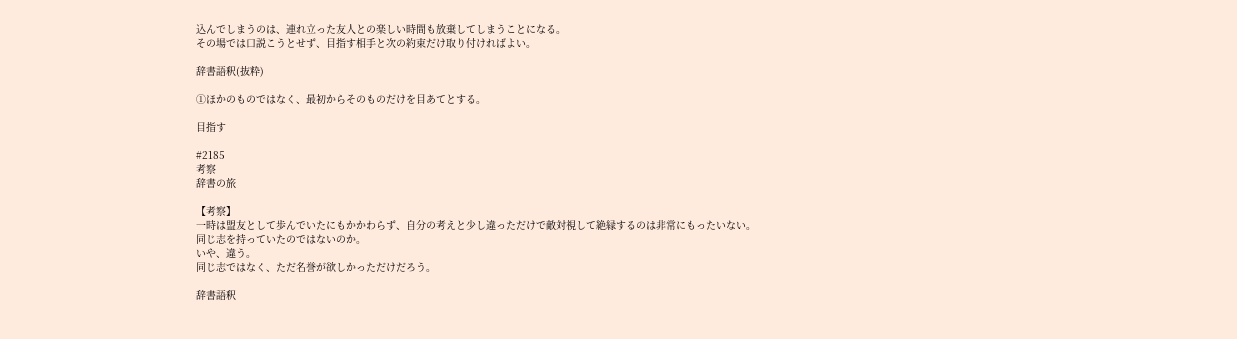込んでしまうのは、連れ立った友人との楽しい時間も放棄してしまうことになる。
その場では口説こうとせず、目指す相手と次の約束だけ取り付ければよい。

辞書語釈(抜粋)

①ほかのものではなく、最初からそのものだけを目あてとする。

目指す

#2185
考察
辞書の旅

【考察】
一時は盟友として歩んでいたにもかかわらず、自分の考えと少し違っただけで敵対視して絶縁するのは非常にもったいない。
同じ志を持っていたのではないのか。
いや、違う。
同じ志ではなく、ただ名誉が欲しかっただけだろう。

辞書語釈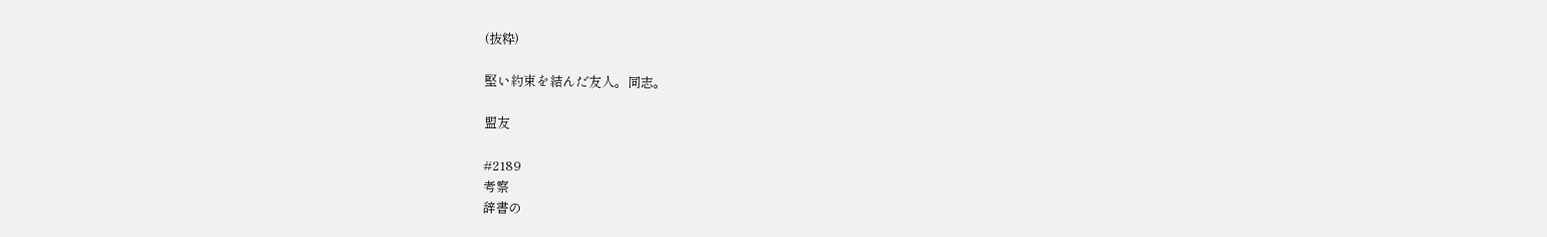(抜粋)

堅い約束を結んだ友人。同志。

盟友

#2189
考察
辞書の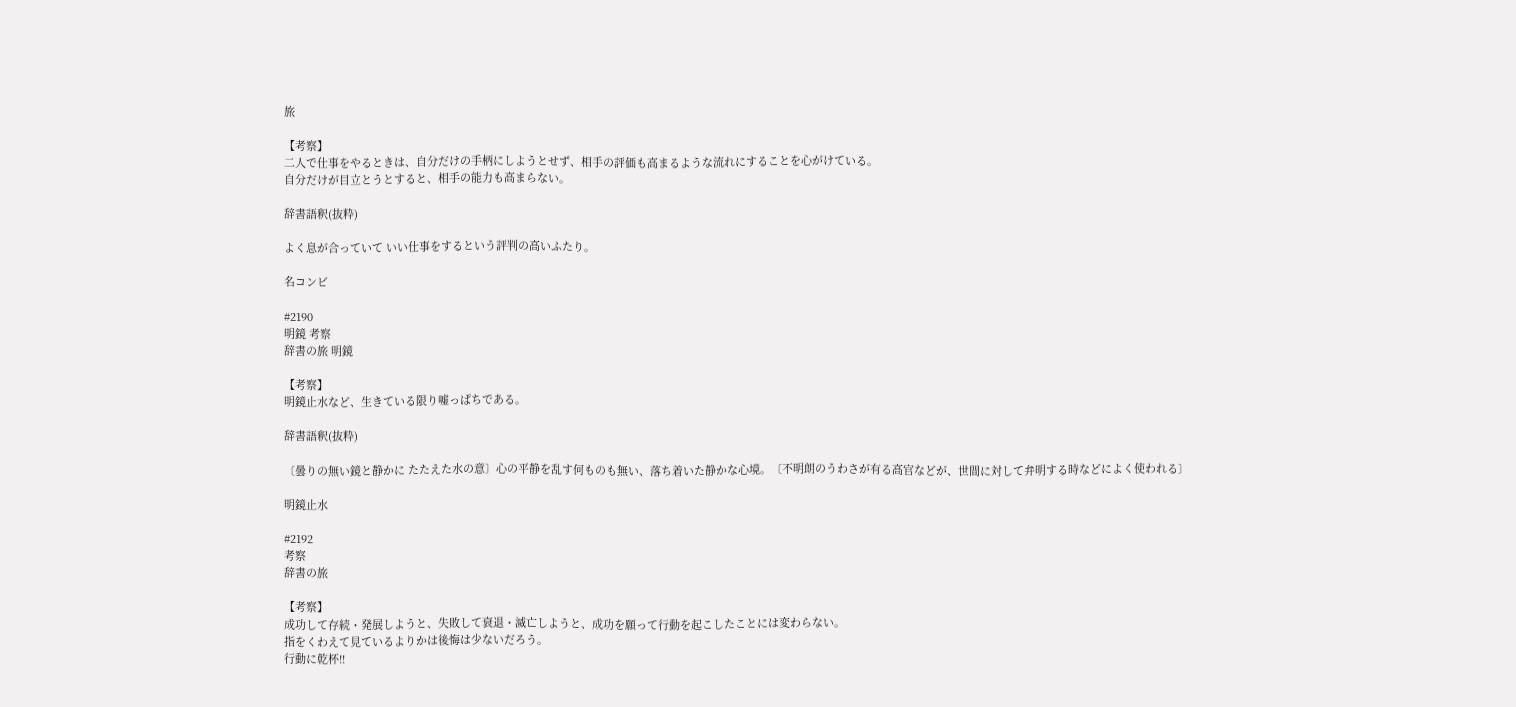旅

【考察】
二人で仕事をやるときは、自分だけの手柄にしようとせず、相手の評価も高まるような流れにすることを心がけている。
自分だけが目立とうとすると、相手の能力も高まらない。

辞書語釈(抜粋)

よく息が合っていて いい仕事をするという評判の高いふたり。

名コンビ

#2190
明鏡 考察
辞書の旅 明鏡

【考察】
明鏡止水など、生きている限り嘘っぱちである。

辞書語釈(抜粋)

〔曇りの無い鏡と静かに たたえた水の意〕心の平静を乱す何ものも無い、落ち着いた静かな心境。〔不明朗のうわさが有る高官などが、世間に対して弁明する時などによく使われる〕

明鏡止水

#2192
考察
辞書の旅

【考察】
成功して存続・発展しようと、失敗して衰退・滅亡しようと、成功を願って行動を起こしたことには変わらない。
指をくわえて見ているよりかは後悔は少ないだろう。
行動に乾杯!!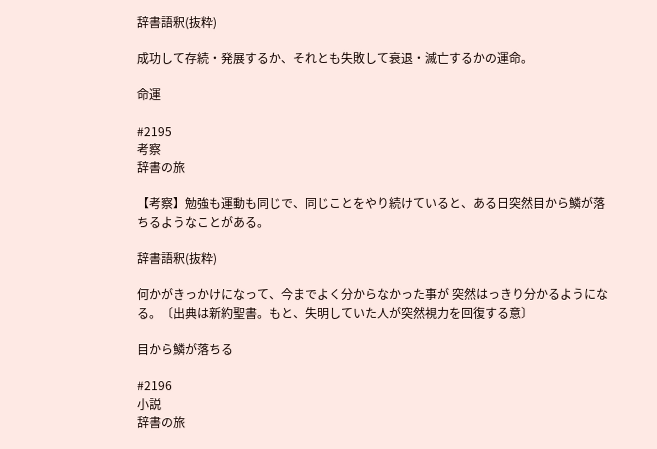辞書語釈(抜粋)

成功して存続・発展するか、それとも失敗して衰退・滅亡するかの運命。

命運

#2195
考察
辞書の旅

【考察】勉強も運動も同じで、同じことをやり続けていると、ある日突然目から鱗が落ちるようなことがある。

辞書語釈(抜粋)

何かがきっかけになって、今までよく分からなかった事が 突然はっきり分かるようになる。〔出典は新約聖書。もと、失明していた人が突然視力を回復する意〕

目から鱗が落ちる

#2196
小説
辞書の旅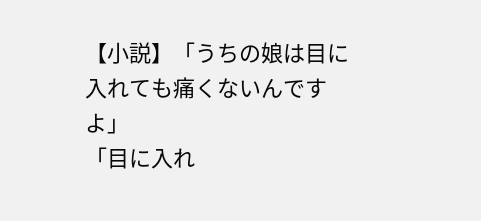【小説】「うちの娘は目に入れても痛くないんですよ」
「目に入れ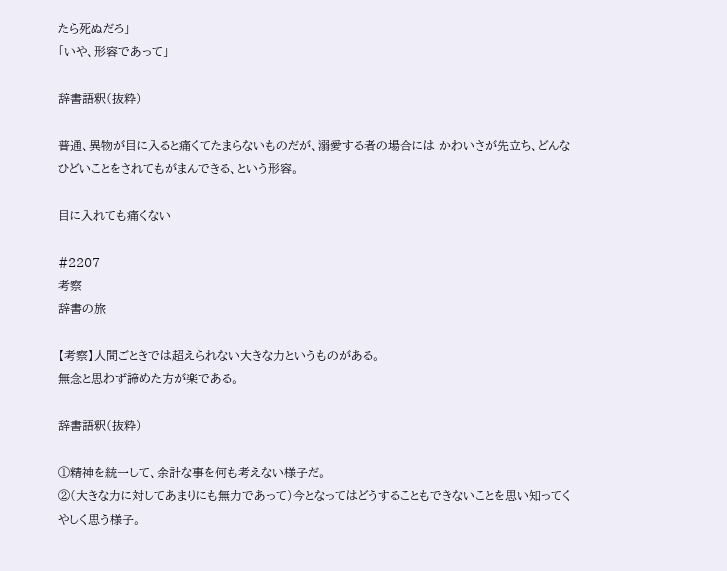たら死ぬだろ」
「いや、形容であって」

辞書語釈(抜粋)

普通、異物が目に入ると痛くてたまらないものだが、溺愛する者の場合には かわいさが先立ち、どんなひどいことをされてもがまんできる、という形容。

目に入れても痛くない

#2207
考察
辞書の旅

【考察】人間ごときでは超えられない大きな力というものがある。
無念と思わず諦めた方が楽である。

辞書語釈(抜粋)

①精神を統一して、余計な事を何も考えない様子だ。
②(大きな力に対してあまりにも無力であって)今となってはどうすることもできないことを思い知ってくやしく思う様子。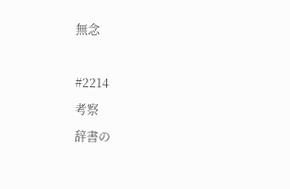無念

#2214
考察
辞書の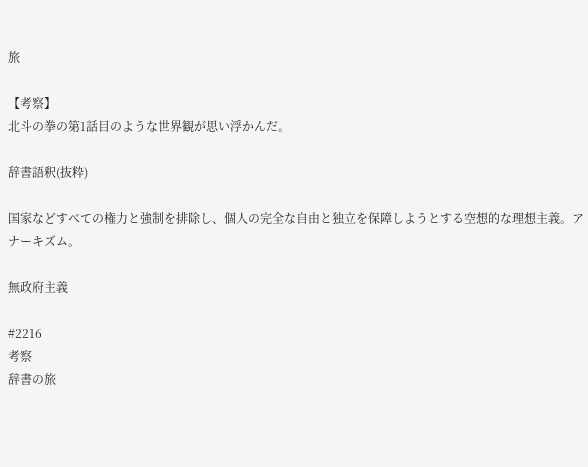旅

【考察】
北斗の拳の第1話目のような世界観が思い浮かんだ。

辞書語釈(抜粋)

国家などすべての権力と強制を排除し、個人の完全な自由と独立を保障しようとする空想的な理想主義。アナーキズム。

無政府主義

#2216
考察
辞書の旅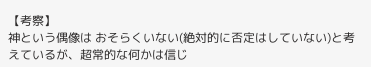【考察】
神という偶像は おそらくいない(絶対的に否定はしていない)と考えているが、超常的な何かは信じ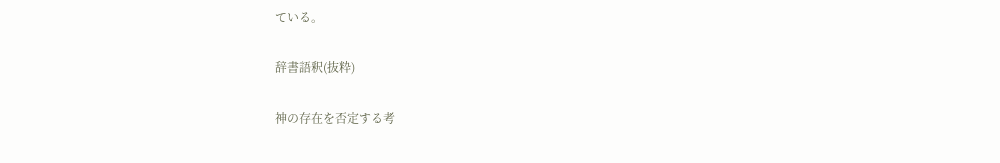ている。

辞書語釈(抜粋)

神の存在を否定する考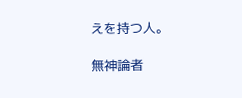えを持つ人。

無神論者